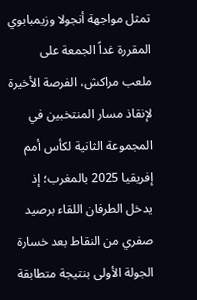تمثل مواجهة أنجولا وزيمبابوي المقررة غداً الجمعة على ملعب مراكش، الفرصة الأخيرة لإنقاذ مسار المنتخبين في المجموعة الثانية لكأس أمم إفريقيا 2025 بالمغرب؛ إذ يدخل الطرفان اللقاء برصيد صفري من النقاط بعد خسارة الجولة الأولى بنتيجة متطابقة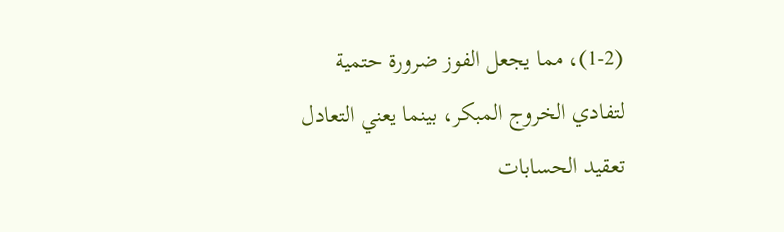(1-2)، مما يجعل الفوز ضرورة حتمية لتفادي الخروج المبكر، بينما يعني التعادل تعقيد الحسابات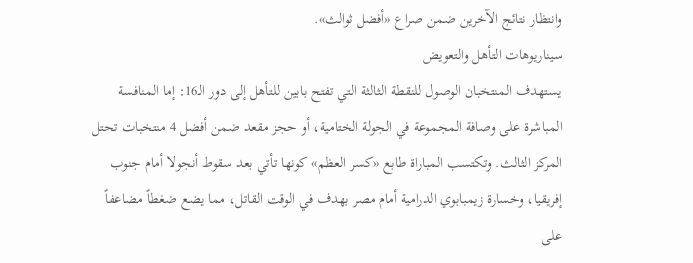وانتظار نتائج الآخرين ضمن صراع «أفضل ثوالث».
سيناريوهات التأهل والتعويض
يستهدف المنتخبان الوصول للنقطة الثالثة التي تفتح بابين للتأهل إلى دور الـ16: إما المنافسة المباشرة على وصافة المجموعة في الجولة الختامية، أو حجز مقعد ضمن أفضل 4 منتخبات تحتل المركز الثالث. وتكتسب المباراة طابع «كسر العظم» كونها تأتي بعد سقوط أنجولا أمام جنوب إفريقيا، وخسارة زيمبابوي الدرامية أمام مصر بهدف في الوقت القاتل، مما يضع ضغطاً مضاعفاً على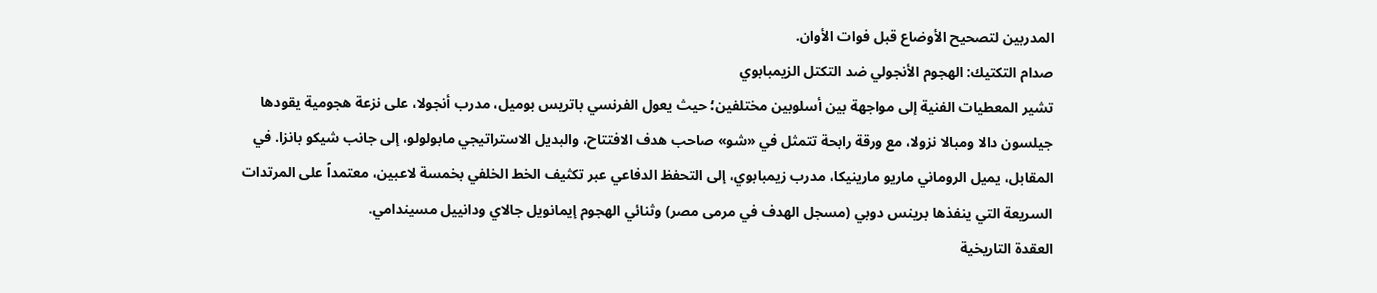المدربين لتصحيح الأوضاع قبل فوات الأوان.
صدام التكتيك: الهجوم الأنجولي ضد التكتل الزيمبابوي
تشير المعطيات الفنية إلى مواجهة بين أسلوبين مختلفين؛ حيث يعول الفرنسي باتريس بوميل، مدرب أنجولا، على نزعة هجومية يقودها جيلسون دالا ومبالا نزولا، مع ورقة رابحة تتمثل في «شو» صاحب هدف الافتتاح، والبديل الاستراتيجي مابولولو، إلى جانب شيكو بانزا. في المقابل، يميل الروماني ماريو مارينيكا، مدرب زيمبابوي، إلى التحفظ الدفاعي عبر تكثيف الخط الخلفي بخمسة لاعبين، معتمداً على المرتدات السريعة التي ينفذها برينس دوبي (مسجل الهدف في مرمى مصر) وثنائي الهجوم إيمانويل جالاي ودانييل مسيندامي.
العقدة التاريخية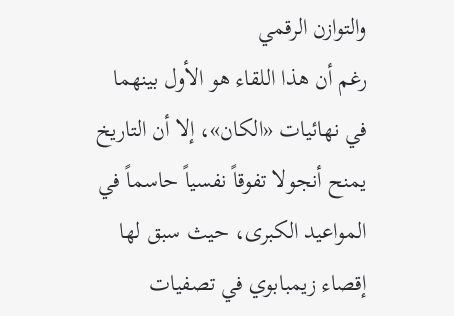والتوازن الرقمي
رغم أن هذا اللقاء هو الأول بينهما في نهائيات «الكان»، إلا أن التاريخ يمنح أنجولا تفوقاً نفسياً حاسماً في المواعيد الكبرى، حيث سبق لها إقصاء زيمبابوي في تصفيات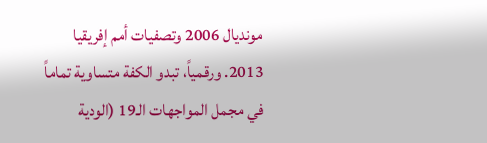مونديال 2006 وتصفيات أمم إفريقيا 2013. ورقمياً، تبدو الكفة متساوية تماماً في مجمل المواجهات الـ19 (الودية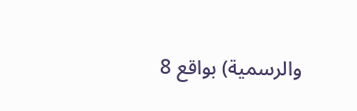والرسمية) بواقع 8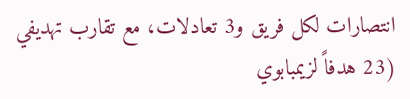انتصارات لكل فريق و3 تعادلات، مع تقارب تهديفي (23 هدفاً لزيمبابوي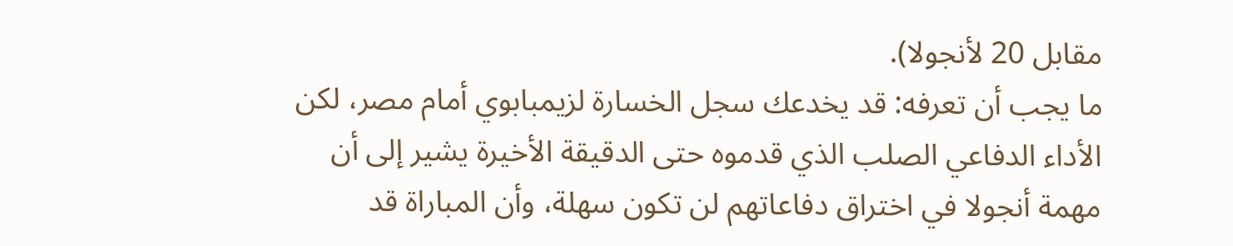مقابل 20 لأنجولا).
ما يجب أن تعرفه: قد يخدعك سجل الخسارة لزيمبابوي أمام مصر، لكن الأداء الدفاعي الصلب الذي قدموه حتى الدقيقة الأخيرة يشير إلى أن مهمة أنجولا في اختراق دفاعاتهم لن تكون سهلة، وأن المباراة قد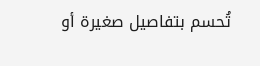تُحسم بتفاصيل صغيرة أو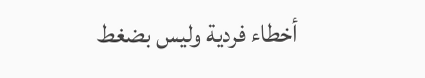أخطاء فردية وليس بضغط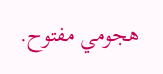هجومي مفتوح.